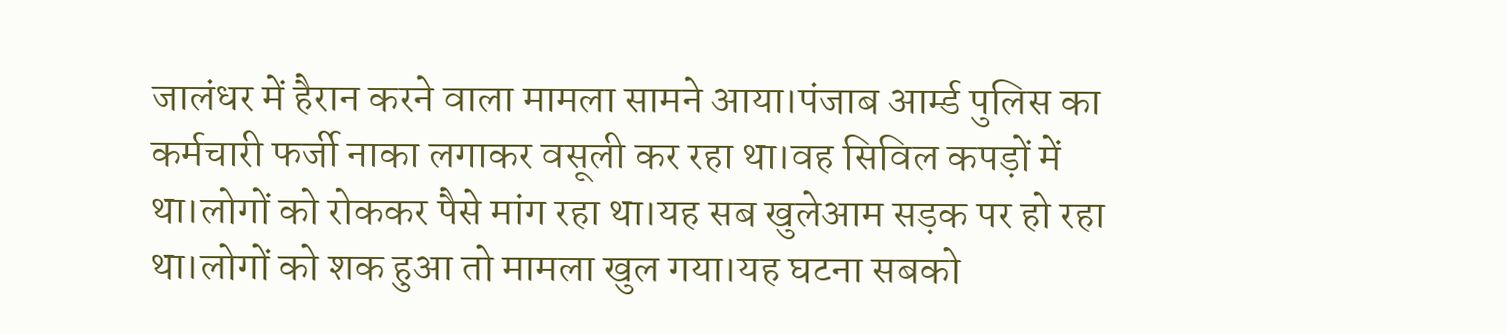जालंधर में हैरान करने वाला मामला सामने आया।पंजाब आर्म्ड पुलिस का कर्मचारी फर्जी नाका लगाकर वसूली कर रहा था।वह सिविल कपड़ों में था।लोगों को रोककर पैसे मांग रहा था।यह सब खुलेआम सड़क पर हो रहा था।लोगों को शक हुआ तो मामला खुल गया।यह घटना सबको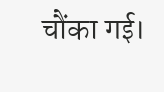चौंका गई।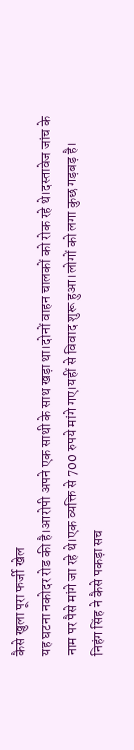कैसे खुला पूरा फर्जी खेल
यह घटना नकोदर रोड की है।आरोपी अपने एक साथी के साथ खड़ा था।दोनों वाहन चालकों को रोक रहे थे।दस्तावेज जांच के नाम पर पैसे मांगे जा रहे थे।एक व्यक्ति से 700 रुपये मांगे गए।यहीं से विवाद शुरू हुआ।लोगों को लगा कुछ गड़बड़ है।
निहंग सिंह ने कैसे पकड़ा सच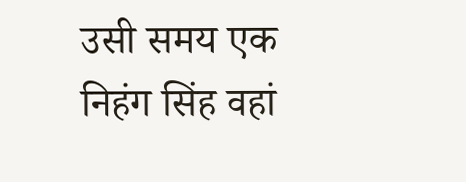उसी समय एक निहंग सिंह वहां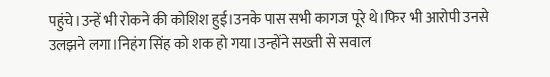पहुंचे।उन्हें भी रोकने की कोशिश हुई।उनके पास सभी कागज पूरे थे।फिर भी आरोपी उनसे उलझने लगा।निहंग सिंह को शक हो गया।उन्होंने सख्ती से सवाल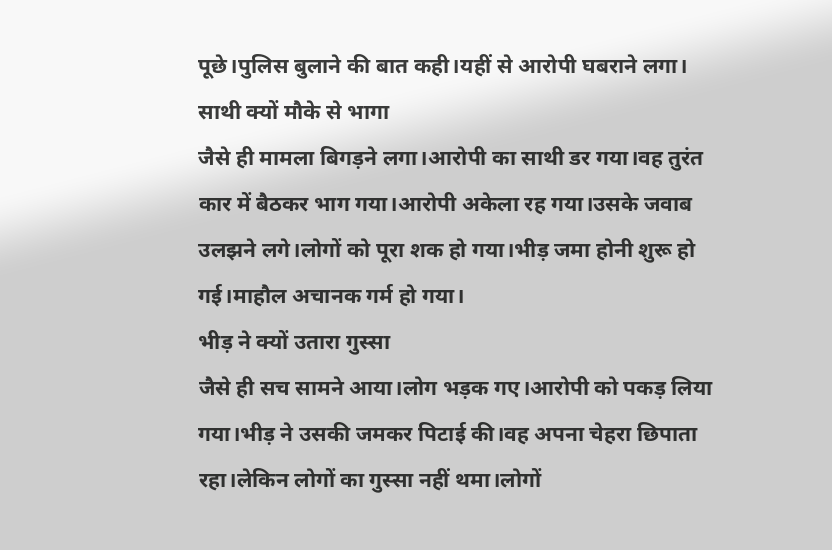पूछे।पुलिस बुलाने की बात कही।यहीं से आरोपी घबराने लगा।
साथी क्यों मौके से भागा
जैसे ही मामला बिगड़ने लगा।आरोपी का साथी डर गया।वह तुरंत कार में बैठकर भाग गया।आरोपी अकेला रह गया।उसके जवाब उलझने लगे।लोगों को पूरा शक हो गया।भीड़ जमा होनी शुरू हो गई।माहौल अचानक गर्म हो गया।
भीड़ ने क्यों उतारा गुस्सा
जैसे ही सच सामने आया।लोग भड़क गए।आरोपी को पकड़ लिया गया।भीड़ ने उसकी जमकर पिटाई की।वह अपना चेहरा छिपाता रहा।लेकिन लोगों का गुस्सा नहीं थमा।लोगों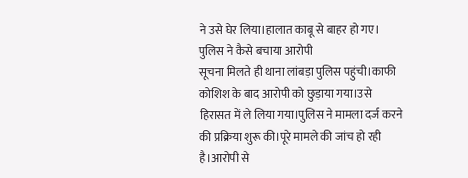ने उसे घेर लिया।हालात काबू से बाहर हो गए।
पुलिस ने कैसे बचाया आरोपी
सूचना मिलते ही थाना लांबड़ा पुलिस पहुंची।काफी कोशिश के बाद आरोपी को छुड़ाया गया।उसे हिरासत में ले लिया गया।पुलिस ने मामला दर्ज करने की प्रक्रिया शुरू की।पूरे मामले की जांच हो रही है।आरोपी से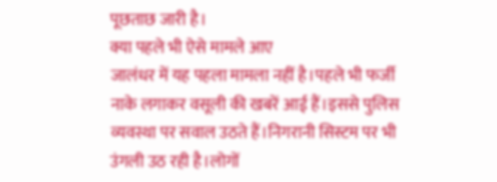पूछताछ जारी है।
क्या पहले भी ऐसे मामले आए
जालंधर में यह पहला मामला नहीं है।पहले भी फर्जी नाके लगाकर वसूली की खबरें आई हैं।इससे पुलिस व्यवस्था पर सवाल उठते हैं।निगरानी सिस्टम पर भी उंगली उठ रही है।लोगों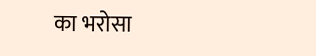का भरोसा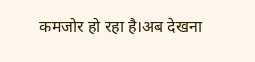कमजोर हो रहा है।अब देखना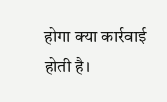होगा क्या कार्रवाई होती है।